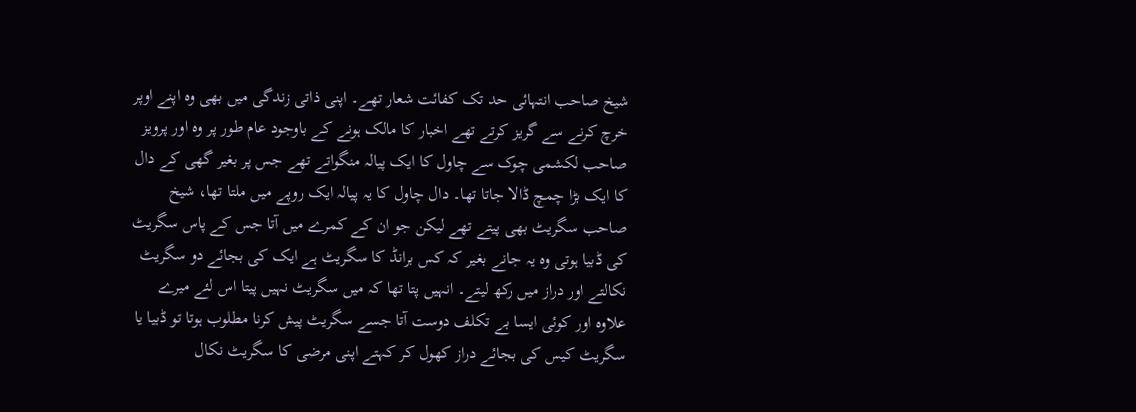شیخ صاحب انتہائی حد تک کفائت شعار تھے۔ اپنی ذاتی زندگی میں بھی وہ اپنے اوپر خرچ کرنے سے گریز کرتے تھے اخبار کا مالک ہونے کے باوجود عام طور پر وہ اور پرویز صاحب لکشمی چوک سے چاول کا ایک پیالہ منگواتے تھے جس پر بغیر گھی کے دال کا ایک بڑا چمچ ڈالا جاتا تھا۔ دال چاول کا یہ پیالہ ایک روپے میں ملتا تھا، شیخ صاحب سگریٹ بھی پیتے تھے لیکن جو ان کے کمرے میں آتا جس کے پاس سگریٹ کی ڈبیا ہوتی وہ یہ جانے بغیر کہ کس برانڈ کا سگریٹ ہے ایک کی بجائے دو سگریٹ نکالتے اور دراز میں رکھ لیتے۔ انہیں پتا تھا کہ میں سگریٹ نہیں پیتا اس لئے میرے علاوہ اور کوئی ایسا بے تکلف دوست آتا جسے سگریٹ پیش کرنا مطلوب ہوتا تو ڈبیا یا سگریٹ کیس کی بجائے دراز کھول کر کہتے اپنی مرضی کا سگریٹ نکال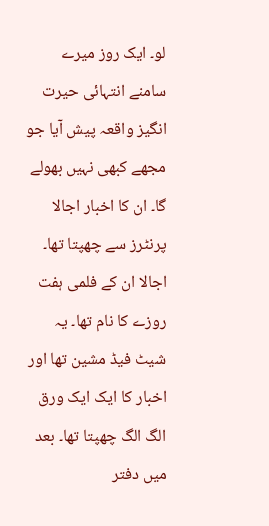لو۔ ایک روز میرے سامنے انتہائی حیرت انگیز واقعہ پیش آیا جو مجھے کبھی نہیں بھولے گا۔ ان کا اخبار اجالا پرنٹرز سے چھپتا تھا۔ اجالا ان کے فلمی ہفت روزے کا نام تھا۔ یہ شیٹ فیڈ مشین تھا اور اخبار کا ایک ایک ورق الگ الگ چھپتا تھا۔ بعد میں دفتر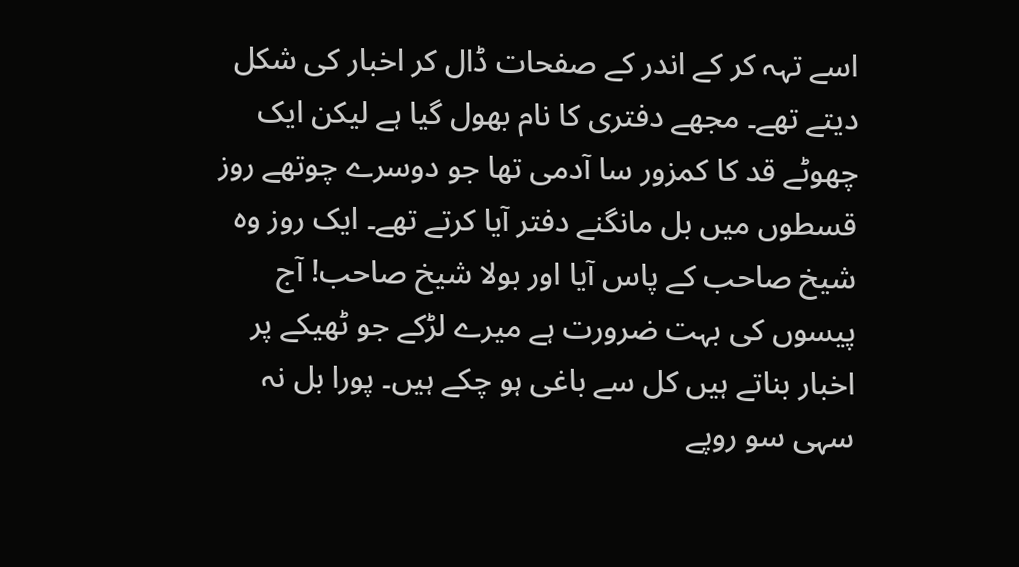اسے تہہ کر کے اندر کے صفحات ڈال کر اخبار کی شکل دیتے تھے۔ مجھے دفتری کا نام بھول گیا ہے لیکن ایک چھوٹے قد کا کمزور سا آدمی تھا جو دوسرے چوتھے روز قسطوں میں بل مانگنے دفتر آیا کرتے تھے۔ ایک روز وہ شیخ صاحب کے پاس آیا اور بولا شیخ صاحب! آج پیسوں کی بہت ضرورت ہے میرے لڑکے جو ٹھیکے پر اخبار بناتے ہیں کل سے باغی ہو چکے ہیں۔ پورا بل نہ سہی سو روپے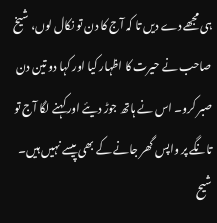ہی مجھے دے دیں تا کہ آج کا دن تو نکال لوں، شیخ صاحب نے حیرت کا اظہار کیا اور کہا دو تین دن صبر کرو۔ اس نے ہاتھ جوڑ دیئے اور کہنے لگا آج تو تانگے پر واپس گھر جانے کے بھی پیسے نہیں ہیں۔ شیح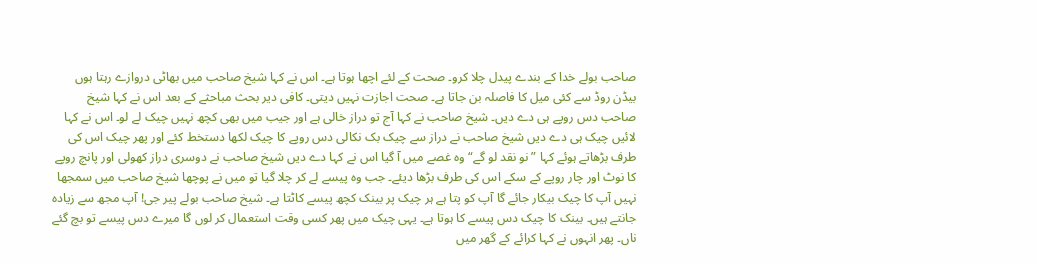صاحب بولے خدا کے بندے پیدل چلا کرو۔ صحت کے لئے اچھا ہوتا ہے۔ اس نے کہا شیخ صاحب میں بھاٹی دروازے رہتا ہوں بیڈن روڈ سے کئی میل کا فاصلہ بن جاتا ہے۔ صحت اجازت نہیں دیتی۔ کافی دیر بحث مباحثے کے بعد اس نے کہا شیخ صاحب دس روپے ہی دے دیں۔ شیخ صاحب نے کہا آج تو دراز خالی ہے اور جیب میں بھی کچھ نہیں چیک لے لو۔ اس نے کہا لائیں چیک ہی دے دیں شیخ صاحب نے دراز سے چیک بک نکالی دس روپے کا چیک لکھا دستخط کئے اور پھر چیک اس کی طرف بڑھاتے ہوئے کہا ”نو نقد لو گے“ وہ غصے میں آ گیا اس نے کہا دے دیں شیخ صاحب نے دوسری دراز کھولی اور پانچ روپے کا نوٹ اور چار روپے کے سکے اس کی طرف بڑھا دیئے۔ جب وہ پیسے لے کر چلا گیا تو میں نے پوچھا شیخ صاحب میں سمجھا نہیں آپ کا چیک بیکار جائے گا آپ کو پتا ہے ہر چیک پر بینک کچھ پیسے کاٹتا ہے۔ شیخ صاحب بولے پیر جی! آپ مجھ سے زیادہ جانتے ہیں۔ بینک کا چیک دس پیسے کا ہوتا ہے۔ یہی چیک میں پھر کسی وقت استعمال کر لوں گا میرے دس پیسے تو بچ گئے ناں۔ پھر انہوں نے کہا کرائے کے گھر میں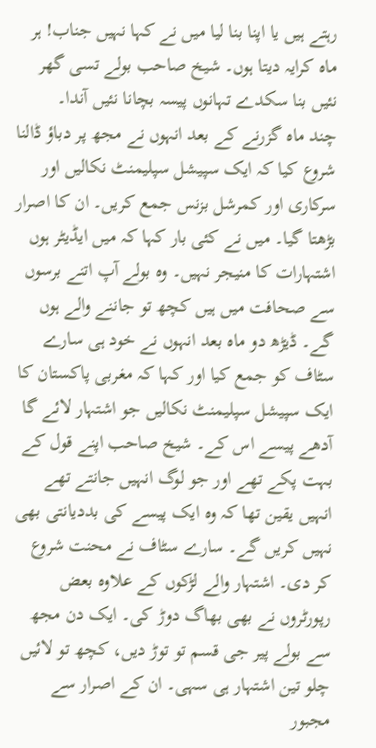رہتے ہیں یا اپنا بنا لیا میں نے کہا نہیں جناب! ہر ماہ کرایہ دیتا ہوں۔ شیخ صاحب بولے تسی گھر نئیں بنا سکدے تہانوں پیسہ بچانا نئیں آندا۔
چند ماہ گزرنے کے بعد انہوں نے مجھ پر دباؤ ڈالنا شروع کیا کہ ایک سپیشل سپلیمنٹ نکالیں اور سرکاری اور کمرشل بزنس جمع کریں۔ ان کا اصرار بڑھتا گیا۔ میں نے کئی بار کہا کہ میں ایڈیٹر ہوں اشتہارات کا منیجر نہیں۔ وہ بولے آپ اتنے برسوں سے صحافت میں ہیں کچھ تو جاننے والے ہوں گے۔ ڈیڑھ دو ماہ بعد انہوں نے خود ہی سارے سٹاف کو جمع کیا اور کہا کہ مغربی پاکستان کا ایک سپیشل سپلیمنٹ نکالیں جو اشتہار لائے گا آدھے پیسے اس کے۔ شیخ صاحب اپنے قول کے بہت پکے تھے اور جو لوگ انہیں جانتے تھے انہیں یقین تھا کہ وہ ایک پیسے کی بددیانتی بھی نہیں کریں گے۔ سارے سٹاف نے محنت شروع کر دی۔ اشتہار والے لڑکوں کے علاوہ بعض رپورٹروں نے بھی بھاگ دوڑ کی۔ ایک دن مجھ سے بولے پیر جی قسم تو توڑ دیں، کچھ تو لائیں چلو تین اشتہار ہی سہی۔ ان کے اصرار سے مجبور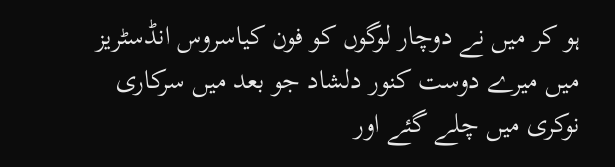ہو کر میں نے دوچار لوگوں کو فون کیاسروس انڈسٹریز میں میرے دوست کنور دلشاد جو بعد میں سرکاری نوکری میں چلے گئے اور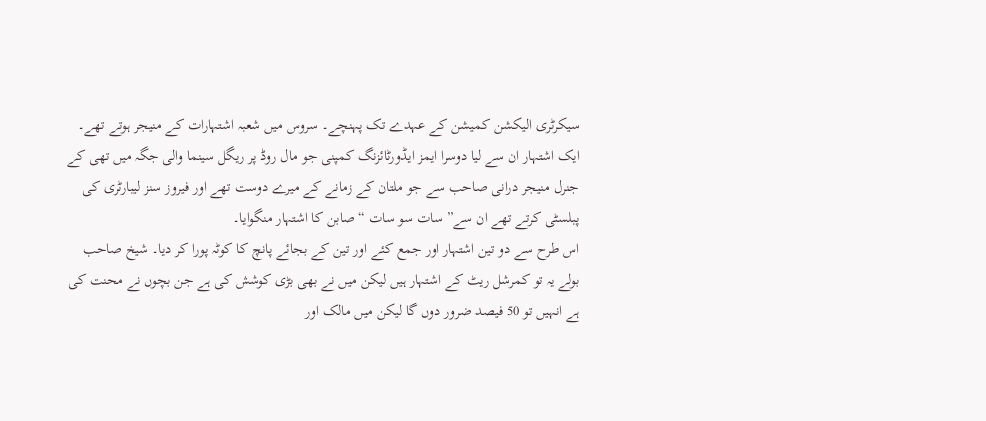سیکرٹری الیکشن کمیشن کے عہدے تک پہنچے۔ سروس میں شعبہ اشتہارات کے منیجر ہوتے تھے۔ ایک اشتہار ان سے لیا دوسرا ایمز ایڈورٹائزنگ کمپنی جو مال روڈ پر ریگل سینما والی جگہ میں تھی کے جنرل منیجر درانی صاحب سے جو ملتان کے زمانے کے میرے دوست تھے اور فیروز سنز لیبارٹری کی پبلسٹی کرتے تھے ان سے” سات سو سات “صابن کا اشتہار منگوایا۔
اس طرح سے دو تین اشتہار اور جمع کئے اور تین کے بجائے پانچ کا کوٹہ پورا کر دیا۔ شیخ صاحب بولے یہ تو کمرشل ریٹ کے اشتہار ہیں لیکن میں نے بھی بڑی کوشش کی ہے جن بچوں نے محنت کی ہے انہیں تو 50 فیصد ضرور دوں گا لیکن میں مالک اور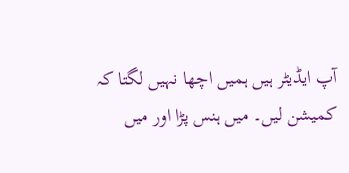آپ ایڈیٹر ہیں ہمیں اچھا نہیں لگتا کہ کمیشن لیں۔ میں ہنس پڑا اور میں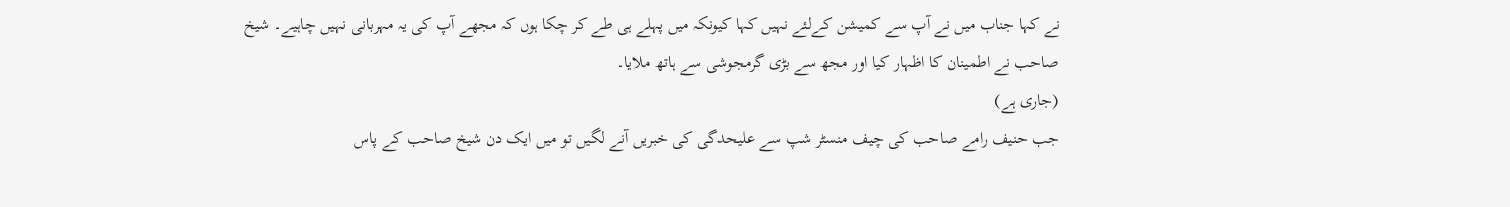نے کہا جناب میں نے آپ سے کمیشن کےلئے نہیں کہا کیونکہ میں پہلے ہی طے کر چکا ہوں کہ مجھے آپ کی یہ مہربانی نہیں چاہیے۔ شیخ صاحب نے اطمینان کا اظہار کیا اور مجھ سے بڑی گرمجوشی سے ہاتھ ملایا۔
(جاری ہے)
جب حنیف رامے صاحب کی چیف منسٹر شپ سے علیحدگی کی خبریں آنے لگیں تو میں ایک دن شیخ صاحب کے پاس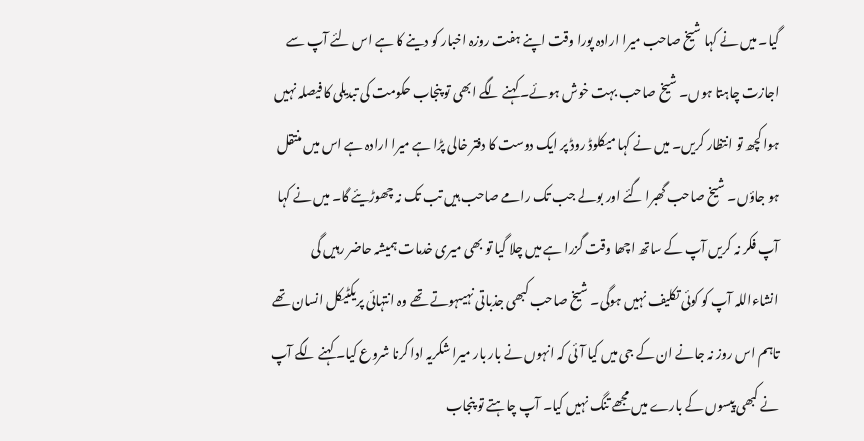گیا۔ میں نے کہا شیخ صاحب میرا ارادہ پورا وقت اپنے ہفت روزہ اخبار کو دینے کا ہے اس لئے آپ سے اجازت چاہتا ہوں۔ شیخ صاحب بہت خوش ہوئے۔ کہنے لگے ابھی تو پنجاب حکومت کی تبدیلی کا فیصلہ نہیں ہوا کچھ تو انتظار کریں۔ میں نے کہا میکلوڈ روڈ پر ایک دوست کا دفتر خالی پڑا ہے میرا ارادہ ہے اس میں منتقل ہو جاؤں۔ شیخ صاحب گھبرا گئے اور بولے جب تک رامے صاحب ہیں تب تک نہ چھوڑیئے گا۔ میں نے کہا آپ فکر نہ کریں آپ کے ساتھ اچھا وقت گزرا ہے میں چلا گیا تو بھی میری خدمات ہمیشہ حاضر رہیں گی انشاءاللہ آپ کو کوئی تکلیف نہیں ہوگی۔ شیخ صاحب کبھی جذباتی نہیںہوتے تھے وہ انتہائی پریکٹیکل انسان تھے تاہم اس روز نہ جانے ان کے جی میں کیا آئی کہ انہوں نے بار بار میرا شکریہ ادا کرنا شروع کیا۔ کہنے لگے آپ نے کبھی پیسوں کے بارے میں مجھے تنگ نہیں کیا۔ آپ چاہتے تو پنجاب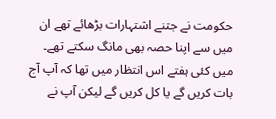حکومت نے جتنے اشتہارات بڑھائے تھے ان میں سے اپنا حصہ بھی مانگ سکتے تھے۔ میں کئی ہفتے اس انتظار میں تھا کہ آپ آج بات کریں گے یا کل کریں گے لیکن آپ نے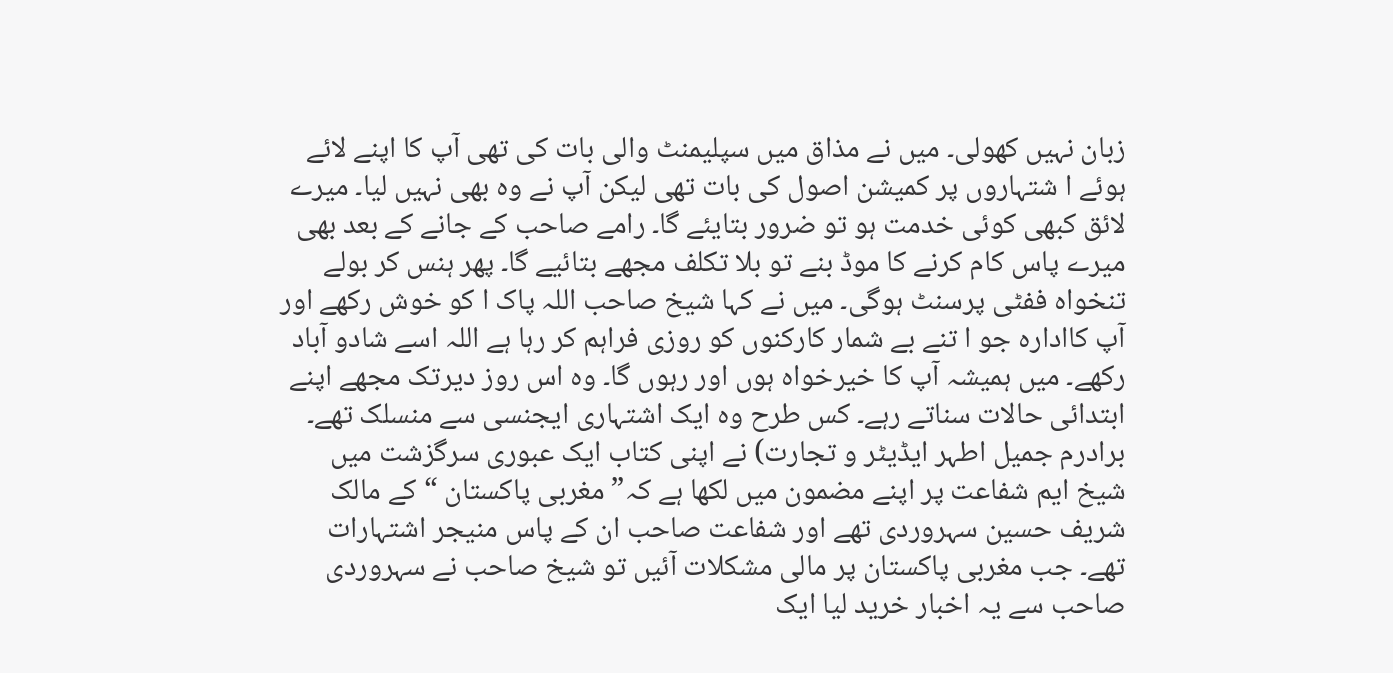زبان نہیں کھولی۔ میں نے مذاق میں سپلیمنٹ والی بات کی تھی آپ کا اپنے لائے ہوئے ا شتہاروں پر کمیشن اصول کی بات تھی لیکن آپ نے وہ بھی نہیں لیا۔ میرے لائق کبھی کوئی خدمت ہو تو ضرور بتایئے گا۔ رامے صاحب کے جانے کے بعد بھی میرے پاس کام کرنے کا موڈ بنے تو بلا تکلف مجھے بتائیے گا۔ پھر ہنس کر بولے تنخواہ ففٹی پرسنٹ ہوگی۔ میں نے کہا شیخ صاحب اللہ پاک ا کو خوش رکھے اور آپ کاادارہ جو ا تنے بے شمار کارکنوں کو روزی فراہم کر رہا ہے اللہ اسے شادو آباد رکھے۔ میں ہمیشہ آپ کا خیرخواہ ہوں اور رہوں گا۔ وہ اس روز دیرتک مجھے اپنے ابتدائی حالات سناتے رہے۔ کس طرح وہ ایک اشتہاری ایجنسی سے منسلک تھے۔ برادرم جمیل اطہر ایڈیٹر و تجارت) نے اپنی کتاب ایک عبوری سرگزشت میں شیخ ایم شفاعت پر اپنے مضمون میں لکھا ہے کہ” مغربی پاکستان “کے مالک شریف حسین سہروردی تھے اور شفاعت صاحب ان کے پاس منیجر اشتہارات تھے۔ جب مغربی پاکستان پر مالی مشکلات آئیں تو شیخ صاحب نے سہروردی صاحب سے یہ اخبار خرید لیا ایک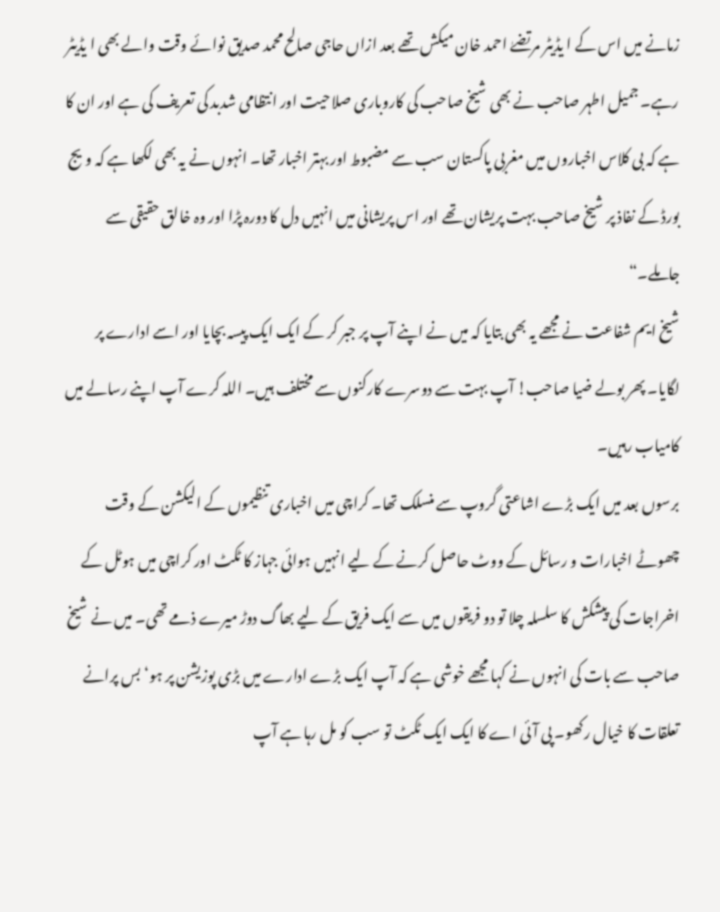زمانے میں اس کے ا یڈیٹر مرتضےٰ احمد خان میکش تھے بعد ازاں حاجی صالح محمد صدیق نوائے وقت والے بھی ا یڈیٹر رہے۔ جمیل اطہر صاحب نے بھی شیخ صاحب کی کاروباری صلاحیت اور انتظامی شدبد کی تعریف کی ہے اور ان کا ہے کہ بی کلاس اخباروں میں مغربی پاکستان سب سے مضبوط اور بہتر اخبار تھا۔ انہوں نے یہ بھی لکھا ہے کہ ویج بورڈ کے نفاذ پر شیخ صاحب بہت پریشان تھے اور اس پریشانی میں انہیں دل کا دورہ پڑا اور وہ خالق حقیقی سے جاملے۔“
شیخ ایم شفاعت نے مجھے یہ بھی بتایا کہ میں نے اپنے آپ پر جبر کر کے ایک ایک پیسہ بچایا اور اسے ادارے پر لگایا۔ پھر بولے ضیا صاحب! آپ بہت سے دوسرے کارکنوں سے مختلف ہیں۔ اللہ کرے آپ اپنے رسالے میں کامیاب رہیں۔
برسوں بعد میں ایک بڑے اشاعتی گروپ سے منسلک تھا۔ کراچی میں اخباری تنظیموں کے الیکشن کے وقت چھوٹے اخبارات و رسائل کے ووٹ حاصل کرنے کے لیے انہیں ہوائی جہاز کا ٹکٹ اور کراچی میں ہوٹل کے اخراجات کی پیشکش کا سلسلہ چلا تو دو فریقوں میں سے ایک فریق کے لیے بھاگ دوڑ میرے ذمے تھی۔ میں نے شیخ صاحب سے بات کی انہوں نے کہا مجھے خوشی ہے کہ آپ ایک بڑے ادارے میں بڑی پوزیشن پر ہو‘ بس پرانے تعلقات کا خیال رکھو۔ پی آئی اے کا ایک ایک ٹکٹ تو سب کو مل رہا ہے آپ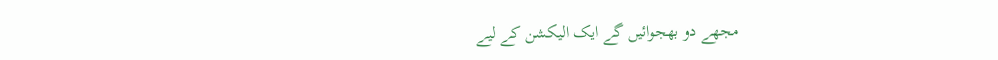مجھے دو بھجوائیں گے ایک الیکشن کے لیے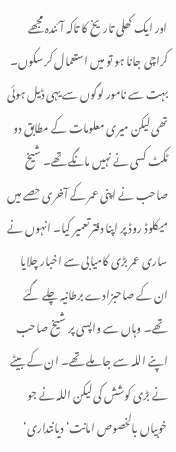اور ایک کھلی تاریخ کا تاکہ آئندہ مجھے کراچی جانا ہو تو میں استعمال کر سکوں۔ بہت سے نامور لوگوں سے یہی ڈیل ہوئی تھی لیکن میری معلومات کے مطابق دو ٹکٹ کسی نے نہیں مانگے تھے۔ شیخ صاحب نے اپنی عمر کے آخری حصے میں میکلوڈ روڈ پر اپنا دفتر تعمیر کیا۔ انہوں نے ساری عمر بڑی کامیابی سے اخبار چلایا ان کے صاحبزادے برطانیہ چلے گئے تھے۔ وہاں سے واپسی پر شیخ صاحب اپنے اللہ سے جا ملے تھے۔ ان کے بیٹے نے بڑی کوشش کی لیکن اللہ نے جو خوبیاں بالخصوص امانت‘ دیانتداری‘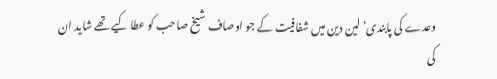وعدے کی پابندی‘ لین دین میں شفافیت کے جو اوصاف شیخ صاحب کو عطا کیے تھے شاید ان کی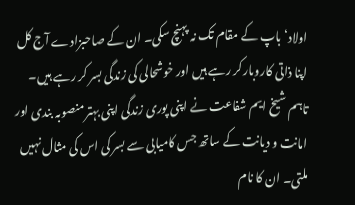اولاد‘ باپ کے مقام تک نہ پہنچ سکی۔ ان کے صاحبزادے آج کل اپنا ذاتی کاروبارکر رہے ہیں اور خوشحالی کی زندگی بسر کر رہے ہیں۔ تاہم شیخ ایم شفاعت نے اپنی پوری زندگی اپنی بہتر منصوبہ بندی اور امانت و دیانت کے ساتھ جس کامیابی سے بسر کی اس کی مثال نہیں ملتی۔ ان کا نام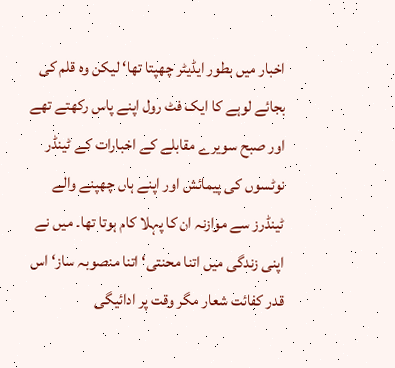اخبار میں بطور ایڈیٹر چھپتا تھا‘ لیکن وہ قلم کی بجائے لوہے کا ایک فٹ رول اپنے پاس رکھتے تھے اور صبح سویرے مقابلے کے اخبارات کے ٹینڈر نوٹسوں کی پیمائش اور اپنے ہاں چھپنے والے ٹینڈرز سے موازنہ ان کا پہلا کام ہوتا تھا۔ میں نے اپنی زندگی میں اتنا محنتی‘ اتنا منصوبہ ساز‘ اس قدر کفائت شعار مگر وقت پر ادائیگی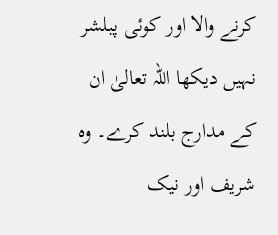کرنے والا اور کوئی پبلشر نہیں دیکھا اللہ تعالیٰ ان کے مدارج بلند کرے۔ وہ شریف اور نیک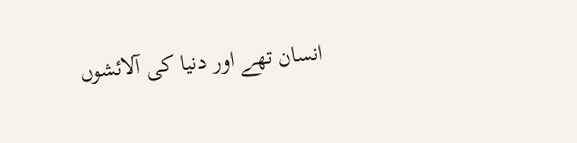انسان تھے اور دنیا کی آلائشوں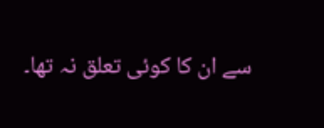سے ان کا کوئی تعلق نہ تھا۔